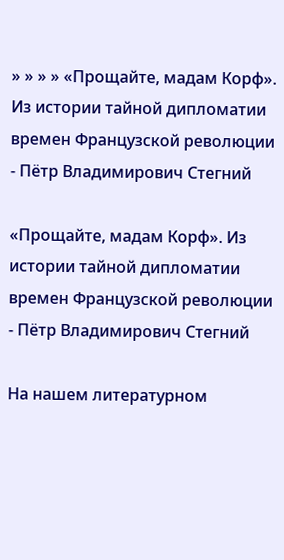» » » » «Прощайте, мадам Корф». Из истории тайной дипломатии времен Французской революции - Пётр Владимирович Стегний

«Прощайте, мадам Корф». Из истории тайной дипломатии времен Французской революции - Пётр Владимирович Стегний

На нашем литературном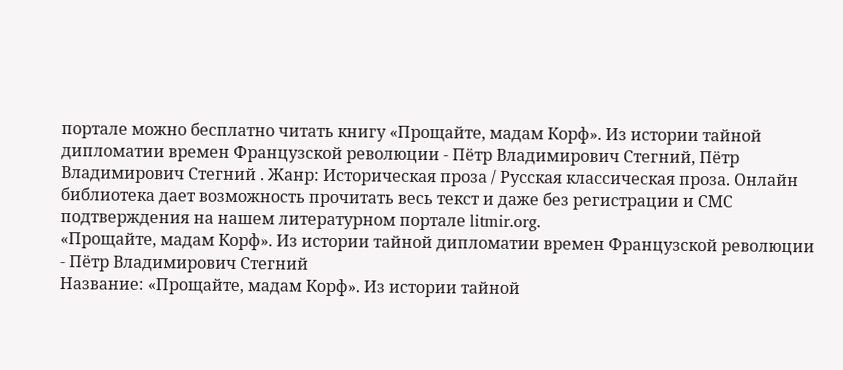портале можно бесплатно читать книгу «Прощайте, мадам Корф». Из истории тайной дипломатии времен Французской революции - Пётр Владимирович Стегний, Пётр Владимирович Стегний . Жанр: Историческая проза / Русская классическая проза. Онлайн библиотека дает возможность прочитать весь текст и даже без регистрации и СМС подтверждения на нашем литературном портале litmir.org.
«Прощайте, мадам Корф». Из истории тайной дипломатии времен Французской революции - Пётр Владимирович Стегний
Название: «Прощайте, мадам Корф». Из истории тайной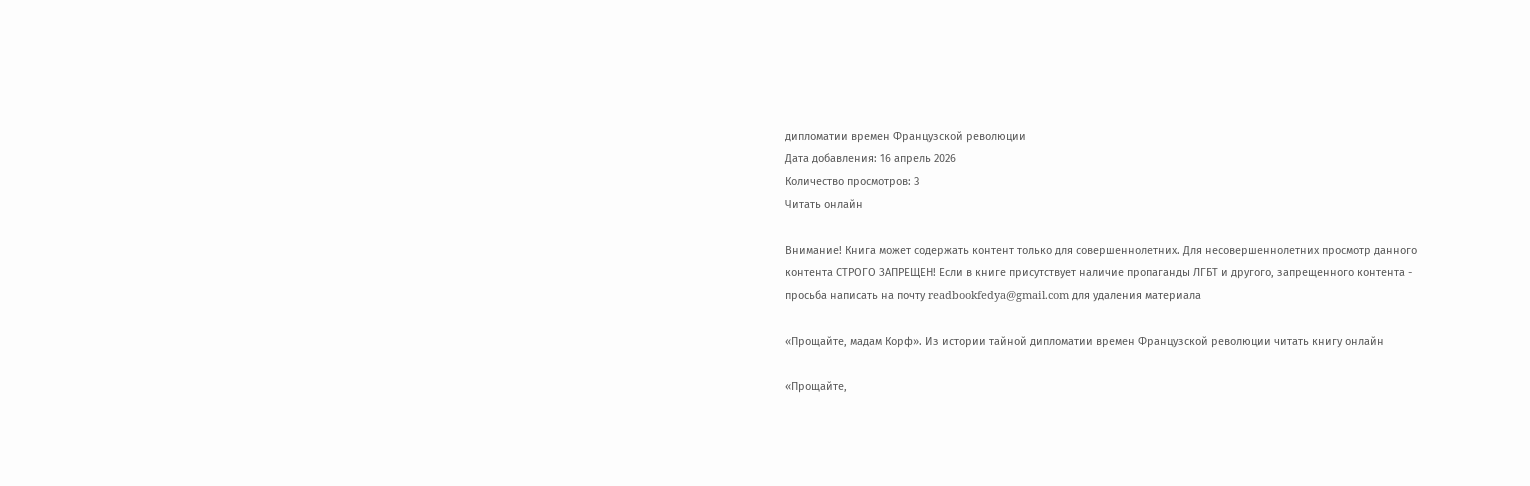дипломатии времен Французской революции
Дата добавления: 16 апрель 2026
Количество просмотров: 3
Читать онлайн

Внимание! Книга может содержать контент только для совершеннолетних. Для несовершеннолетних просмотр данного контента СТРОГО ЗАПРЕЩЕН! Если в книге присутствует наличие пропаганды ЛГБТ и другого, запрещенного контента - просьба написать на почту readbookfedya@gmail.com для удаления материала

«Прощайте, мадам Корф». Из истории тайной дипломатии времен Французской революции читать книгу онлайн

«Прощайте,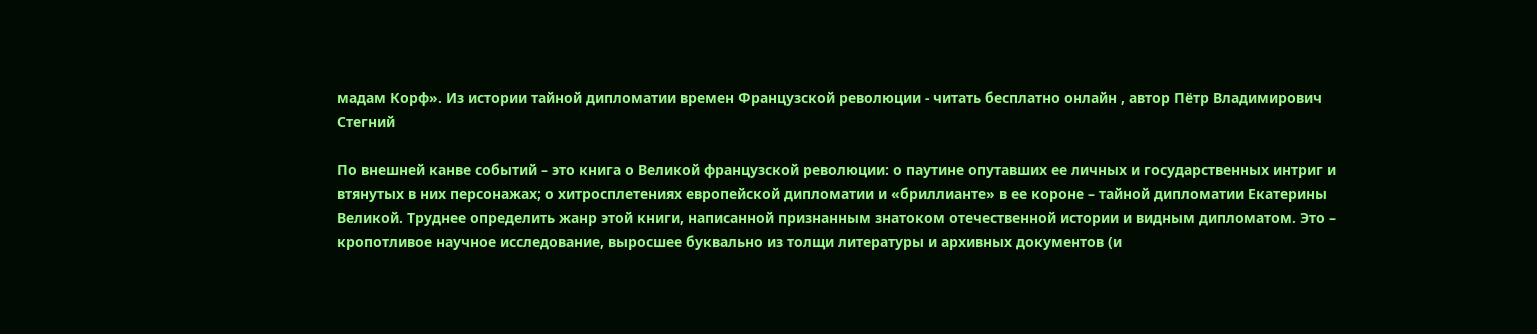мадам Корф». Из истории тайной дипломатии времен Французской революции - читать бесплатно онлайн , автор Пётр Владимирович Стегний

По внешней канве событий – это книга о Великой французской революции: о паутине опутавших ее личных и государственных интриг и втянутых в них персонажах; о хитросплетениях европейской дипломатии и «бриллианте» в ее короне – тайной дипломатии Екатерины Великой. Труднее определить жанр этой книги, написанной признанным знатоком отечественной истории и видным дипломатом. Это – кропотливое научное исследование, выросшее буквально из толщи литературы и архивных документов (и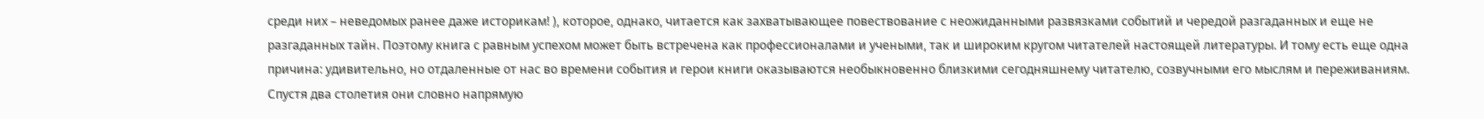среди них – неведомых ранее даже историкам! ), которое, однако, читается как захватывающее повествование с неожиданными развязками событий и чередой разгаданных и еще не разгаданных тайн. Поэтому книга с равным успехом может быть встречена как профессионалами и учеными, так и широким кругом читателей настоящей литературы. И тому есть еще одна причина: удивительно, но отдаленные от нас во времени события и герои книги оказываются необыкновенно близкими сегодняшнему читателю, созвучными его мыслям и переживаниям. Спустя два столетия они словно напрямую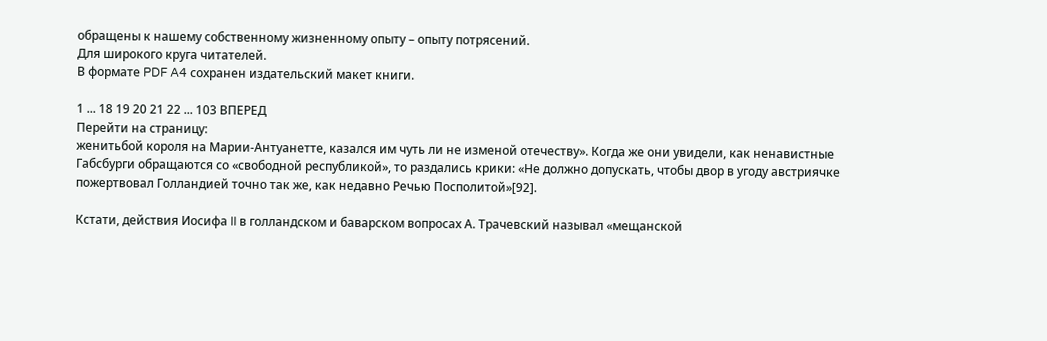обращены к нашему собственному жизненному опыту – опыту потрясений.
Для широкого круга читателей.
В формате PDF A4 сохранен издательский макет книги.

1 ... 18 19 20 21 22 ... 103 ВПЕРЕД
Перейти на страницу:
женитьбой короля на Марии-Антуанетте, казался им чуть ли не изменой отечеству». Когда же они увидели, как ненавистные Габсбурги обращаются со «свободной республикой», то раздались крики: «Не должно допускать, чтобы двор в угоду австриячке пожертвовал Голландией точно так же, как недавно Речью Посполитой»[92].

Кстати, действия Иосифа II в голландском и баварском вопросах А. Трачевский называл «мещанской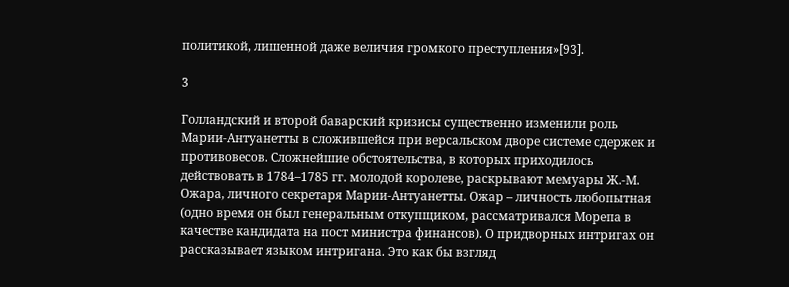политикой, лишенной даже величия громкого преступления»[93].

3

Голландский и второй баварский кризисы существенно изменили роль Марии-Антуанетты в сложившейся при версальском дворе системе сдержек и противовесов. Сложнейшие обстоятельства, в которых приходилось действовать в 1784–1785 гг. молодой королеве, раскрывают мемуары Ж.-М. Ожара, личного секретаря Марии-Антуанетты. Ожар – личность любопытная (одно время он был генеральным откупщиком, рассматривался Морепа в качестве кандидата на пост министра финансов). О придворных интригах он рассказывает языком интригана. Это как бы взгляд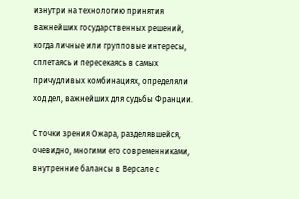изнутри на технологию принятия важнейших государственных решений, когда личные или групповые интересы, сплетаясь и пересекаясь в самых причудливых комбинациях, определяли ход дел, важнейших для судьбы Франции.

С точки зрения Ожара, разделявшейся, очевидно, многими его современниками, внутренние балансы в Версале с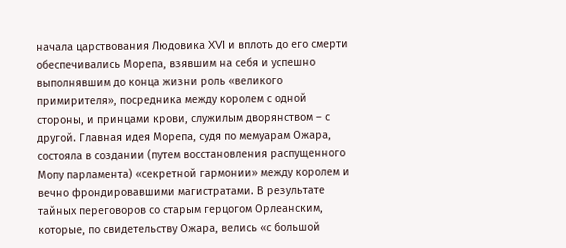начала царствования Людовика XVI и вплоть до его смерти обеспечивались Морепа, взявшим на себя и успешно выполнявшим до конца жизни роль «великого примирителя», посредника между королем с одной стороны, и принцами крови, служилым дворянством – с другой. Главная идея Морепа, судя по мемуарам Ожара, состояла в создании (путем восстановления распущенного Мопу парламента) «секретной гармонии» между королем и вечно фрондировавшими магистратами. В результате тайных переговоров со старым герцогом Орлеанским, которые, по свидетельству Ожара, велись «с большой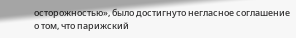осторожностью», было достигнуто негласное соглашение о том, что парижский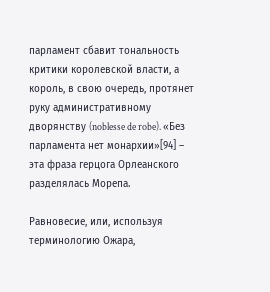парламент сбавит тональность критики королевской власти, а король, в свою очередь, протянет руку административному дворянству (noblesse de robe). «Без парламента нет монархии»[94] – эта фраза герцога Орлеанского разделялась Морепа.

Равновесие, или, используя терминологию Ожара,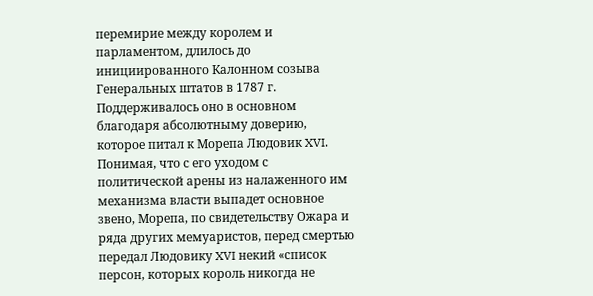перемирие между королем и парламентом, длилось до инициированного Калонном созыва Генеральных штатов в 1787 г. Поддерживалось оно в основном благодаря абсолютныму доверию, которое питал к Морепа Людовик XVI. Понимая, что с его уходом с политической арены из налаженного им механизма власти выпадет основное звено, Морепа, по свидетельству Ожара и ряда других мемуаристов, перед смертью передал Людовику XVI некий «список персон, которых король никогда не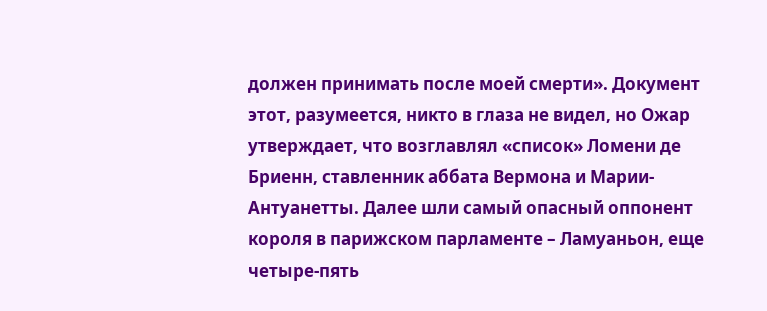должен принимать после моей смерти». Документ этот, разумеется, никто в глаза не видел, но Ожар утверждает, что возглавлял «список» Ломени де Бриенн, ставленник аббата Вермона и Марии-Антуанетты. Далее шли самый опасный оппонент короля в парижском парламенте – Ламуаньон, еще четыре-пять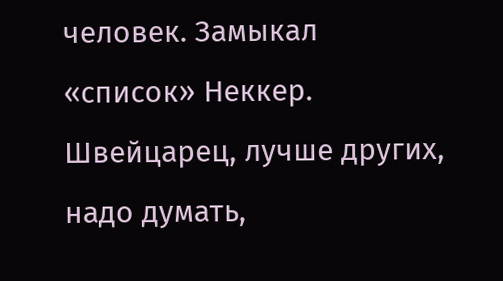человек. Замыкал «список» Неккер. Швейцарец, лучше других, надо думать,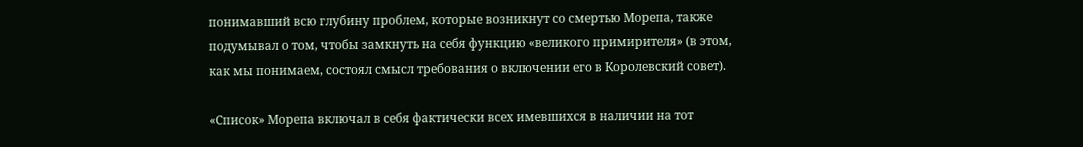понимавший всю глубину проблем, которые возникнут со смертью Морепа, также подумывал о том, чтобы замкнуть на себя функцию «великого примирителя» (в этом, как мы понимаем, состоял смысл требования о включении его в Королевский совет).

«Список» Морепа включал в себя фактически всех имевшихся в наличии на тот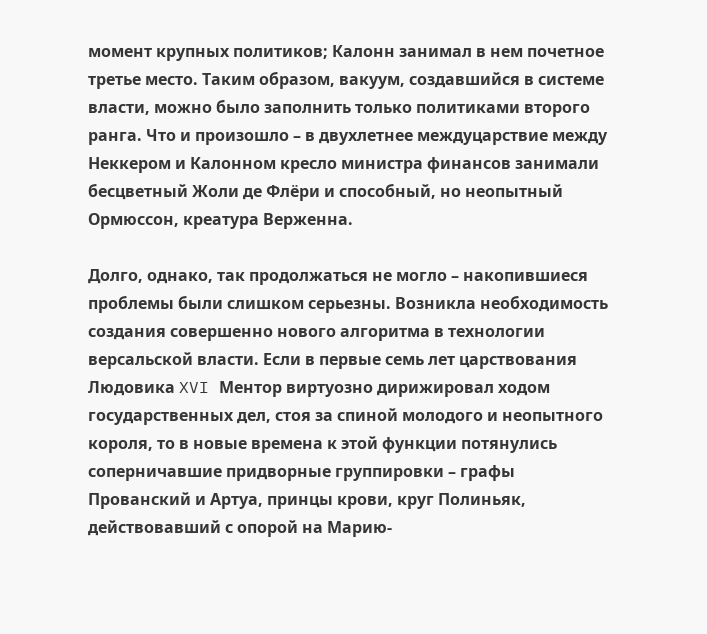момент крупных политиков; Калонн занимал в нем почетное третье место. Таким образом, вакуум, создавшийся в системе власти, можно было заполнить только политиками второго ранга. Что и произошло – в двухлетнее междуцарствие между Неккером и Калонном кресло министра финансов занимали бесцветный Жоли де Флёри и способный, но неопытный Ормюссон, креатура Верженна.

Долго, однако, так продолжаться не могло – накопившиеся проблемы были слишком серьезны. Возникла необходимость создания совершенно нового алгоритма в технологии версальской власти. Если в первые семь лет царствования Людовика XVI Ментор виртуозно дирижировал ходом государственных дел, стоя за спиной молодого и неопытного короля, то в новые времена к этой функции потянулись соперничавшие придворные группировки – графы Прованский и Артуа, принцы крови, круг Полиньяк, действовавший с опорой на Марию-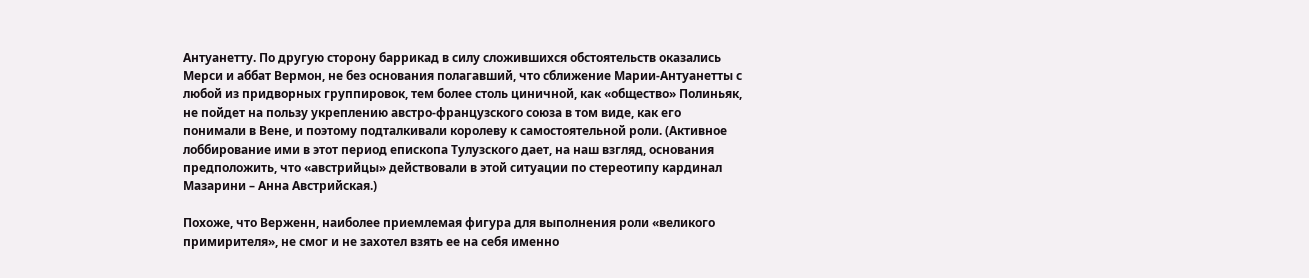Антуанетту. По другую сторону баррикад в силу сложившихся обстоятельств оказались Мерси и аббат Вермон, не без основания полагавший, что сближение Марии-Антуанетты с любой из придворных группировок, тем более столь циничной, как «общество» Полиньяк, не пойдет на пользу укреплению австро-французского союза в том виде, как его понимали в Вене, и поэтому подталкивали королеву к самостоятельной роли. (Активное лоббирование ими в этот период епископа Тулузского дает, на наш взгляд, основания предположить, что «австрийцы» действовали в этой ситуации по стереотипу кардинал Мазарини – Анна Австрийская.)

Похоже, что Верженн, наиболее приемлемая фигура для выполнения роли «великого примирителя», не смог и не захотел взять ее на себя именно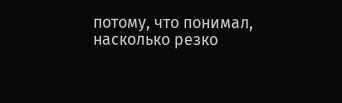потому, что понимал, насколько резко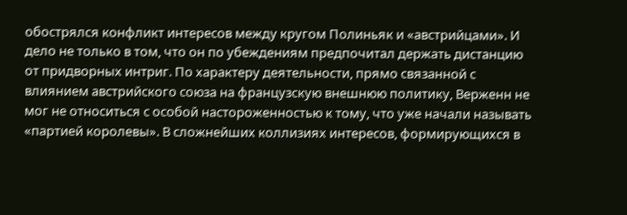обострялся конфликт интересов между кругом Полиньяк и «австрийцами». И дело не только в том, что он по убеждениям предпочитал держать дистанцию от придворных интриг. По характеру деятельности, прямо связанной с влиянием австрийского союза на французскую внешнюю политику, Верженн не мог не относиться с особой настороженностью к тому, что уже начали называть «партией королевы». В сложнейших коллизиях интересов, формирующихся в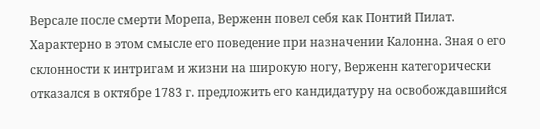Версале после смерти Морепа, Верженн повел себя как Понтий Пилат. Характерно в этом смысле его поведение при назначении Калонна. Зная о его склонности к интригам и жизни на широкую ногу, Верженн категорически отказался в октябре 1783 г. предложить его кандидатуру на освобождавшийся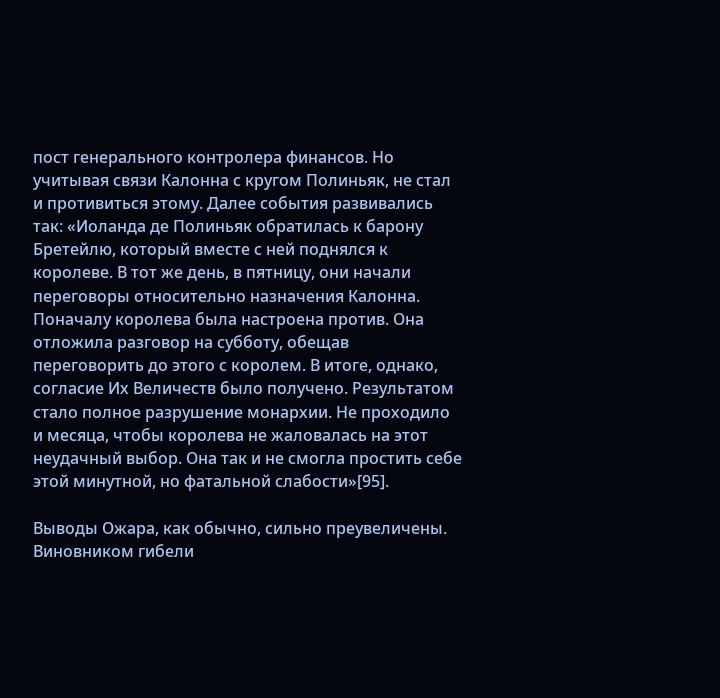пост генерального контролера финансов. Но учитывая связи Калонна с кругом Полиньяк, не стал и противиться этому. Далее события развивались так: «Иоланда де Полиньяк обратилась к барону Бретейлю, который вместе с ней поднялся к королеве. В тот же день, в пятницу, они начали переговоры относительно назначения Калонна. Поначалу королева была настроена против. Она отложила разговор на субботу, обещав переговорить до этого с королем. В итоге, однако, согласие Их Величеств было получено. Результатом стало полное разрушение монархии. Не проходило и месяца, чтобы королева не жаловалась на этот неудачный выбор. Она так и не смогла простить себе этой минутной, но фатальной слабости»[95].

Выводы Ожара, как обычно, сильно преувеличены. Виновником гибели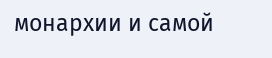монархии и самой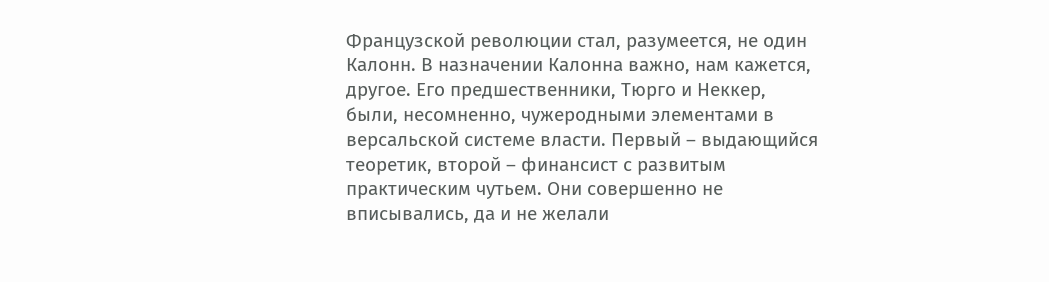Французской революции стал, разумеется, не один Калонн. В назначении Калонна важно, нам кажется, другое. Его предшественники, Тюрго и Неккер, были, несомненно, чужеродными элементами в версальской системе власти. Первый – выдающийся теоретик, второй – финансист с развитым практическим чутьем. Они совершенно не вписывались, да и не желали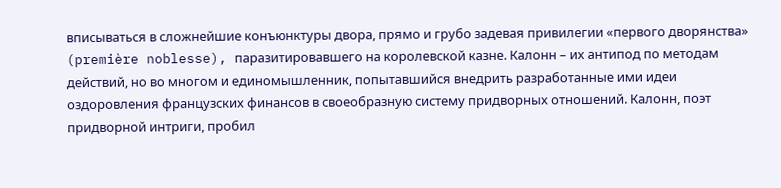вписываться в сложнейшие конъюнктуры двора, прямо и грубо задевая привилегии «первого дворянства» (première noblesse), паразитировавшего на королевской казне. Калонн – их антипод по методам действий, но во многом и единомышленник, попытавшийся внедрить разработанные ими идеи оздоровления французских финансов в своеобразную систему придворных отношений. Калонн, поэт придворной интриги, пробил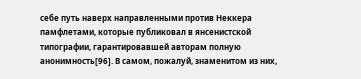себе путь наверх направленными против Неккера памфлетами, которые публиковал в янсенистской типографии, гарантировавшей авторам полную анонимность[96]. В самом, пожалуй, знаменитом из них,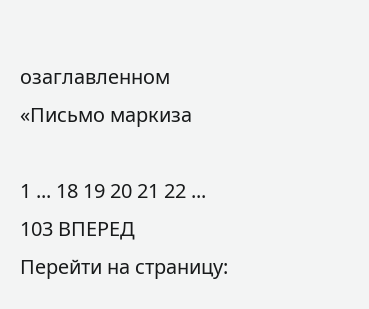озаглавленном «Письмо маркиза

1 ... 18 19 20 21 22 ... 103 ВПЕРЕД
Перейти на страницу: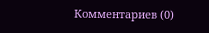Комментариев (0)